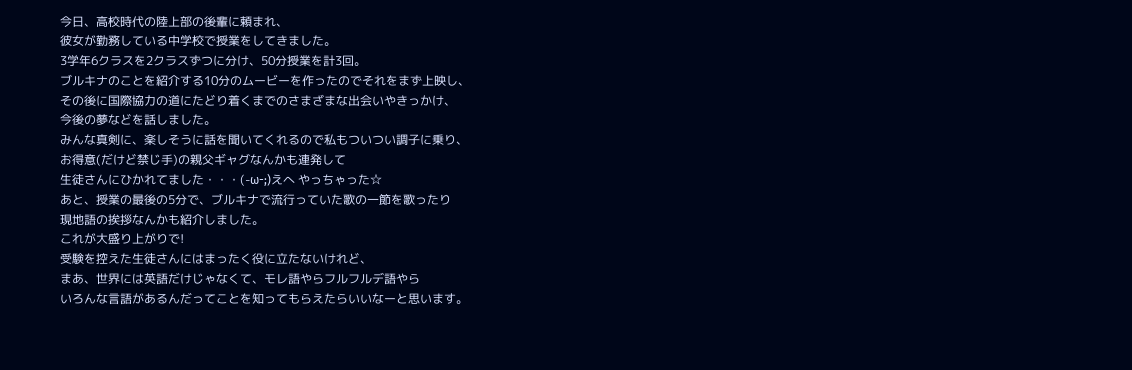今日、高校時代の陸上部の後輩に頼まれ、
彼女が勤務している中学校で授業をしてきました。
3学年6クラスを2クラスずつに分け、50分授業を計3回。
ブルキナのことを紹介する10分のムービーを作ったのでそれをまず上映し、
その後に国際協力の道にたどり着くまでのさまざまな出会いやきっかけ、
今後の夢などを話しました。
みんな真剣に、楽しそうに話を聞いてくれるので私もついつい調子に乗り、
お得意(だけど禁じ手)の親父ギャグなんかも連発して
生徒さんにひかれてました・・・(-ω-;)えへ やっちゃった☆
あと、授業の最後の5分で、ブルキナで流行っていた歌の一節を歌ったり
現地語の挨拶なんかも紹介しました。
これが大盛り上がりで!
受験を控えた生徒さんにはまったく役に立たないけれど、
まあ、世界には英語だけじゃなくて、モレ語やらフルフルデ語やら
いろんな言語があるんだってことを知ってもらえたらいいなーと思います。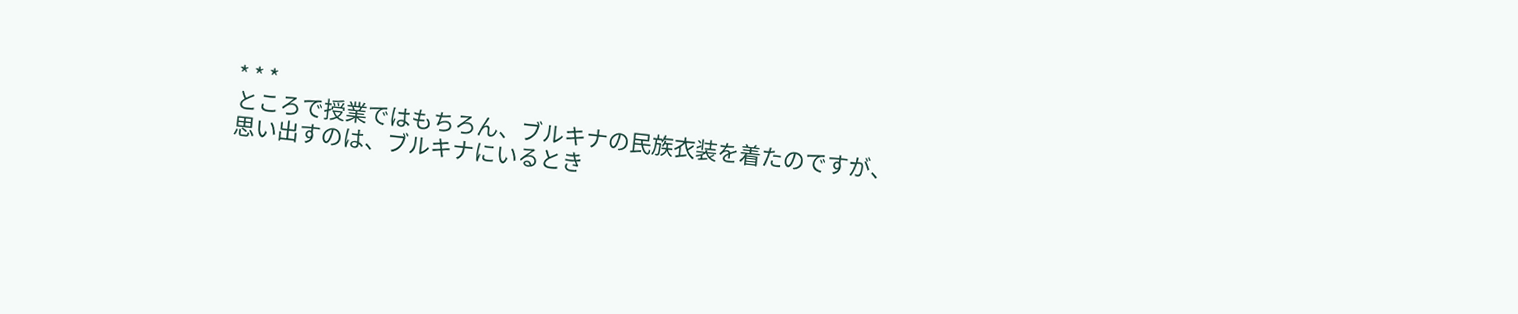* * *
ところで授業ではもちろん、ブルキナの民族衣装を着たのですが、
思い出すのは、ブルキナにいるとき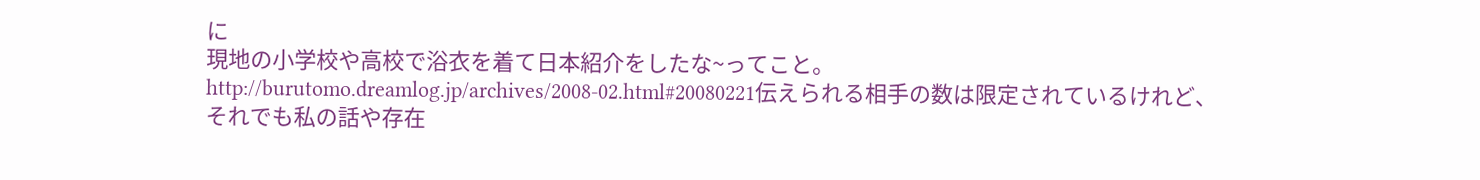に
現地の小学校や高校で浴衣を着て日本紹介をしたな~ってこと。
http://burutomo.dreamlog.jp/archives/2008-02.html#20080221伝えられる相手の数は限定されているけれど、
それでも私の話や存在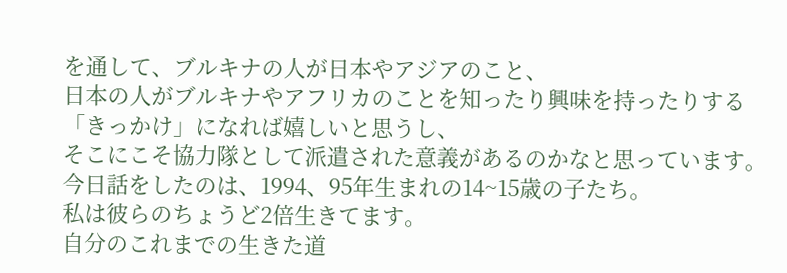を通して、ブルキナの人が日本やアジアのこと、
日本の人がブルキナやアフリカのことを知ったり興味を持ったりする
「きっかけ」になれば嬉しいと思うし、
そこにこそ協力隊として派遣された意義があるのかなと思っています。
今日話をしたのは、1994、95年生まれの14~15歳の子たち。
私は彼らのちょうど2倍生きてます。
自分のこれまでの生きた道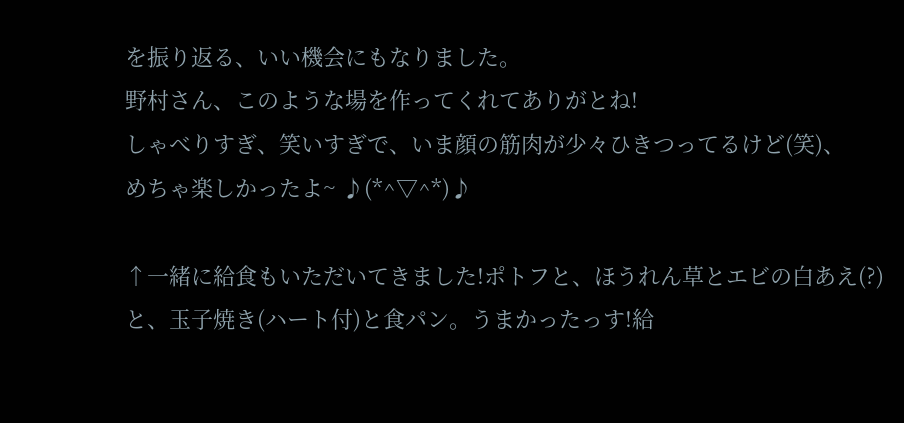を振り返る、いい機会にもなりました。
野村さん、このような場を作ってくれてありがとね!
しゃべりすぎ、笑いすぎで、いま顔の筋肉が少々ひきつってるけど(笑)、
めちゃ楽しかったよ~ ♪(*^▽^*)♪

↑一緒に給食もいただいてきました!ポトフと、ほうれん草とエビの白あえ(?)と、玉子焼き(ハート付)と食パン。うまかったっす!給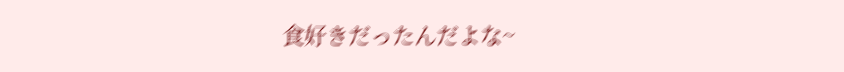食好きだったんだよな~